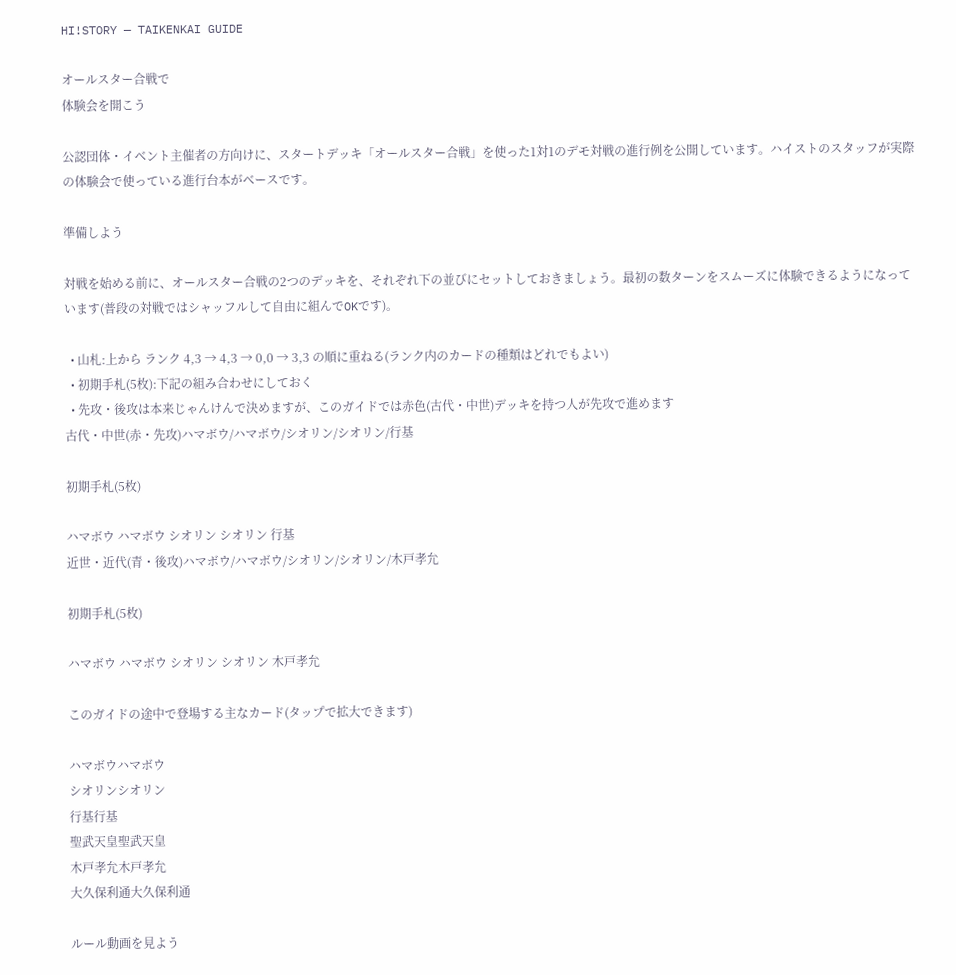HI!STORY — TAIKENKAI GUIDE

オールスター合戦で
体験会を開こう

公認団体・イベント主催者の方向けに、スタートデッキ「オールスター合戦」を使った1対1のデモ対戦の進行例を公開しています。ハイストのスタッフが実際の体験会で使っている進行台本がベースです。

準備しよう

対戦を始める前に、オールスター合戦の2つのデッキを、それぞれ下の並びにセットしておきましょう。最初の数ターンをスムーズに体験できるようになっています(普段の対戦ではシャッフルして自由に組んでOKです)。

  • 山札:上から ランク 4,3 → 4,3 → 0,0 → 3,3 の順に重ねる(ランク内のカードの種類はどれでもよい)
  • 初期手札(5枚):下記の組み合わせにしておく
  • 先攻・後攻は本来じゃんけんで決めますが、このガイドでは赤色(古代・中世)デッキを持つ人が先攻で進めます
古代・中世(赤・先攻)ハマボウ/ハマボウ/シオリン/シオリン/行基

初期手札(5枚)

ハマボウ ハマボウ シオリン シオリン 行基
近世・近代(青・後攻)ハマボウ/ハマボウ/シオリン/シオリン/木戸孝允

初期手札(5枚)

ハマボウ ハマボウ シオリン シオリン 木戸孝允

このガイドの途中で登場する主なカード(タップで拡大できます)

ハマボウハマボウ
シオリンシオリン
行基行基
聖武天皇聖武天皇
木戸孝允木戸孝允
大久保利通大久保利通

ルール動画を見よう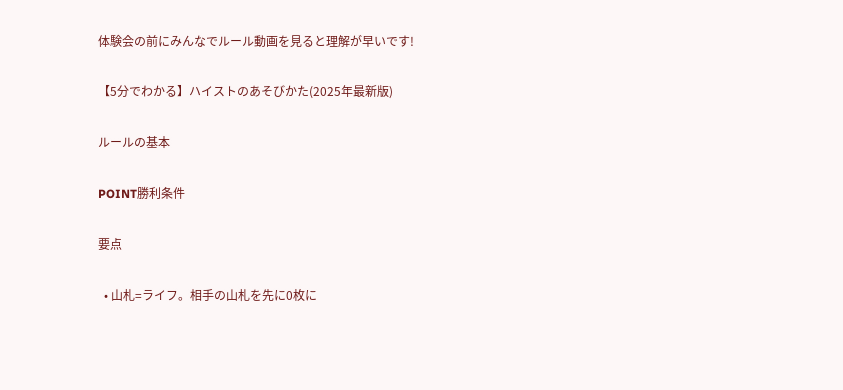体験会の前にみんなでルール動画を見ると理解が早いです!

【5分でわかる】ハイストのあそびかた(2025年最新版)

ルールの基本

POINT勝利条件

要点

  • 山札=ライフ。相手の山札を先に0枚に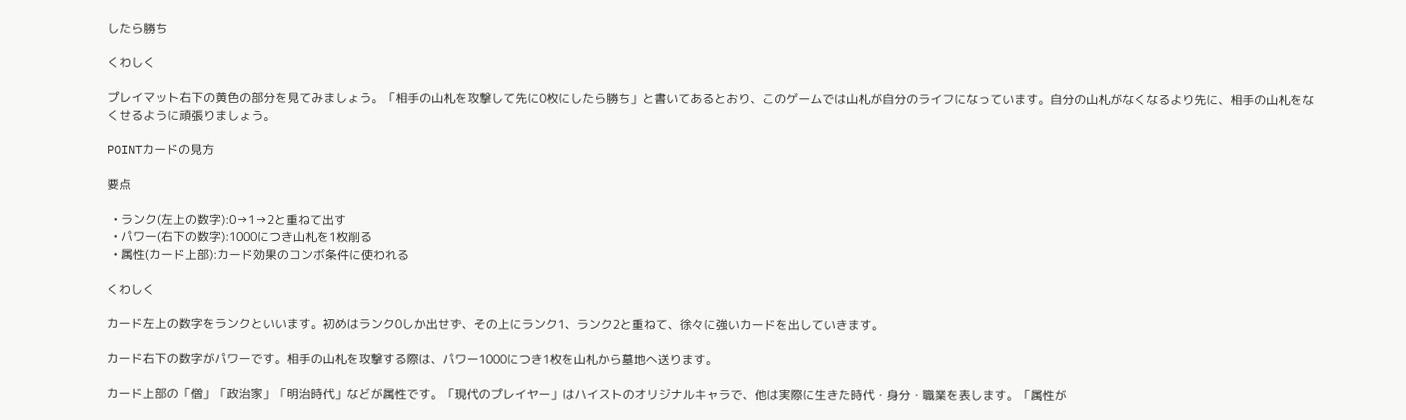したら勝ち

くわしく

プレイマット右下の黄色の部分を見てみましょう。「相手の山札を攻撃して先に0枚にしたら勝ち」と書いてあるとおり、このゲームでは山札が自分のライフになっています。自分の山札がなくなるより先に、相手の山札をなくせるように頑張りましょう。

POINTカードの見方

要点

  • ランク(左上の数字):0→1→2と重ねて出す
  • パワー(右下の数字):1000につき山札を1枚削る
  • 属性(カード上部):カード効果のコンボ条件に使われる

くわしく

カード左上の数字をランクといいます。初めはランク0しか出せず、その上にランク1、ランク2と重ねて、徐々に強いカードを出していきます。

カード右下の数字がパワーです。相手の山札を攻撃する際は、パワー1000につき1枚を山札から墓地へ送ります。

カード上部の「僧」「政治家」「明治時代」などが属性です。「現代のプレイヤー」はハイストのオリジナルキャラで、他は実際に生きた時代・身分・職業を表します。「属性が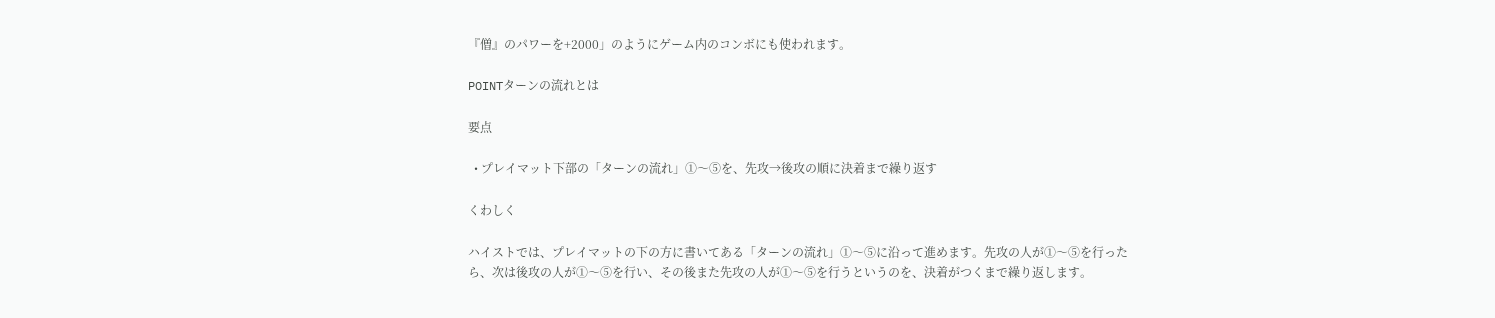『僧』のパワーを+2000」のようにゲーム内のコンボにも使われます。

POINTターンの流れとは

要点

  • プレイマット下部の「ターンの流れ」①〜⑤を、先攻→後攻の順に決着まで繰り返す

くわしく

ハイストでは、プレイマットの下の方に書いてある「ターンの流れ」①〜⑤に沿って進めます。先攻の人が①〜⑤を行ったら、次は後攻の人が①〜⑤を行い、その後また先攻の人が①〜⑤を行うというのを、決着がつくまで繰り返します。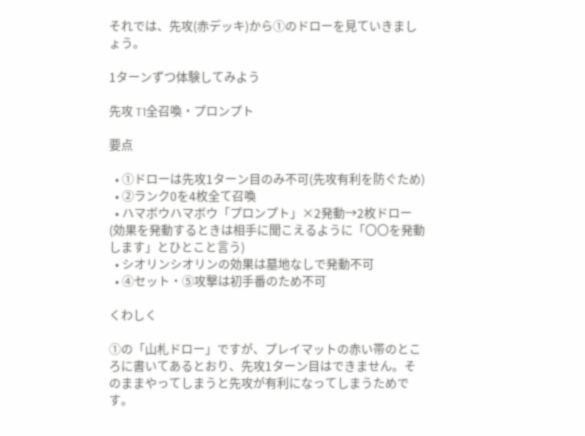それでは、先攻(赤デッキ)から①のドローを見ていきましょう。

1ターンずつ体験してみよう

先攻 T1全召喚・プロンプト

要点

  • ①ドローは先攻1ターン目のみ不可(先攻有利を防ぐため)
  • ②ランク0を4枚全て召喚
  • ハマボウハマボウ「プロンプト」×2発動→2枚ドロー(効果を発動するときは相手に聞こえるように「〇〇を発動します」とひとこと言う)
  • シオリンシオリンの効果は墓地なしで発動不可
  • ④セット・⑤攻撃は初手番のため不可

くわしく

①の「山札ドロー」ですが、プレイマットの赤い帯のところに書いてあるとおり、先攻1ターン目はできません。そのままやってしまうと先攻が有利になってしまうためです。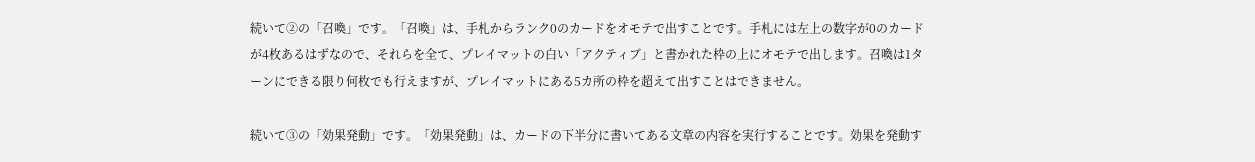続いて②の「召喚」です。「召喚」は、手札からランク0のカードをオモテで出すことです。手札には左上の数字が0のカードが4枚あるはずなので、それらを全て、プレイマットの白い「アクティブ」と書かれた枠の上にオモテで出します。召喚は1ターンにできる限り何枚でも行えますが、プレイマットにある5カ所の枠を超えて出すことはできません。

続いて③の「効果発動」です。「効果発動」は、カードの下半分に書いてある文章の内容を実行することです。効果を発動す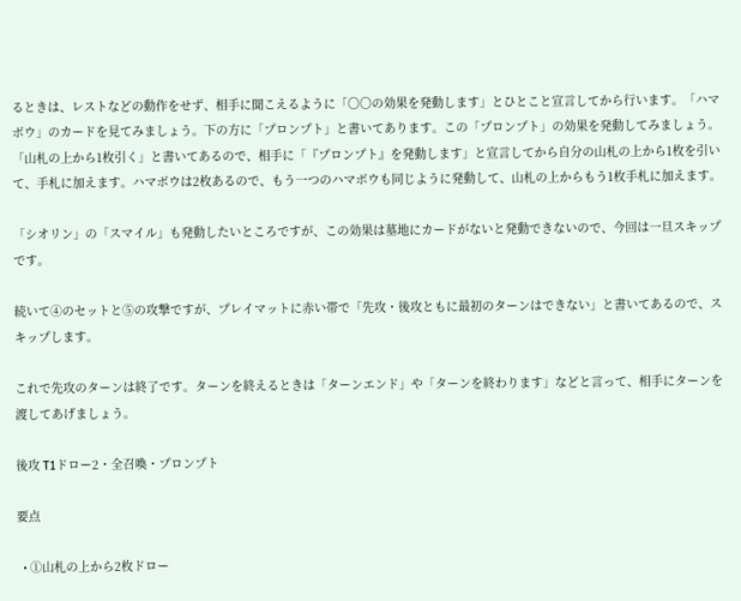るときは、レストなどの動作をせず、相手に聞こえるように「〇〇の効果を発動します」とひとこと宣言してから行います。「ハマボウ」のカードを見てみましょう。下の方に「プロンプト」と書いてあります。この「プロンプト」の効果を発動してみましょう。「山札の上から1枚引く」と書いてあるので、相手に「『プロンプト』を発動します」と宣言してから自分の山札の上から1枚を引いて、手札に加えます。ハマボウは2枚あるので、もう一つのハマボウも同じように発動して、山札の上からもう1枚手札に加えます。

「シオリン」の「スマイル」も発動したいところですが、この効果は墓地にカードがないと発動できないので、今回は一旦スキップです。

続いて④のセットと⑤の攻撃ですが、プレイマットに赤い帯で「先攻・後攻ともに最初のターンはできない」と書いてあるので、スキップします。

これで先攻のターンは終了です。ターンを終えるときは「ターンエンド」や「ターンを終わります」などと言って、相手にターンを渡してあげましょう。

後攻 T1ドロー2・全召喚・プロンプト

要点

  • ①山札の上から2枚ドロー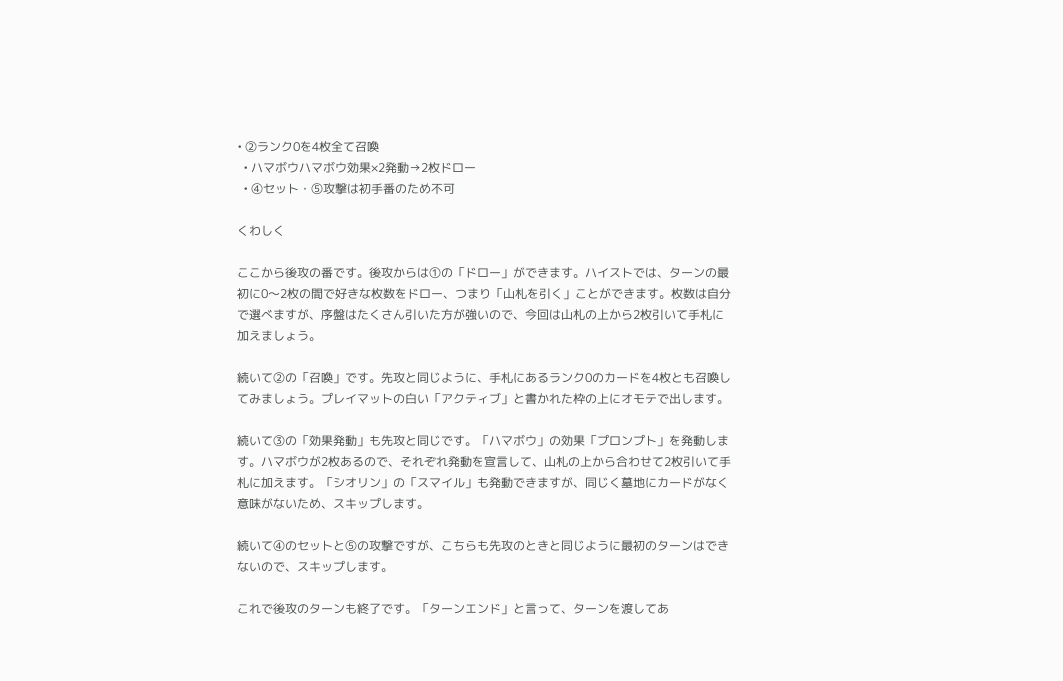• ②ランク0を4枚全て召喚
  • ハマボウハマボウ効果×2発動→2枚ドロー
  • ④セット・⑤攻撃は初手番のため不可

くわしく

ここから後攻の番です。後攻からは①の「ドロー」ができます。ハイストでは、ターンの最初に0〜2枚の間で好きな枚数をドロー、つまり「山札を引く」ことができます。枚数は自分で選べますが、序盤はたくさん引いた方が強いので、今回は山札の上から2枚引いて手札に加えましょう。

続いて②の「召喚」です。先攻と同じように、手札にあるランク0のカードを4枚とも召喚してみましょう。プレイマットの白い「アクティブ」と書かれた枠の上にオモテで出します。

続いて③の「効果発動」も先攻と同じです。「ハマボウ」の効果「プロンプト」を発動します。ハマボウが2枚あるので、それぞれ発動を宣言して、山札の上から合わせて2枚引いて手札に加えます。「シオリン」の「スマイル」も発動できますが、同じく墓地にカードがなく意味がないため、スキップします。

続いて④のセットと⑤の攻撃ですが、こちらも先攻のときと同じように最初のターンはできないので、スキップします。

これで後攻のターンも終了です。「ターンエンド」と言って、ターンを渡してあ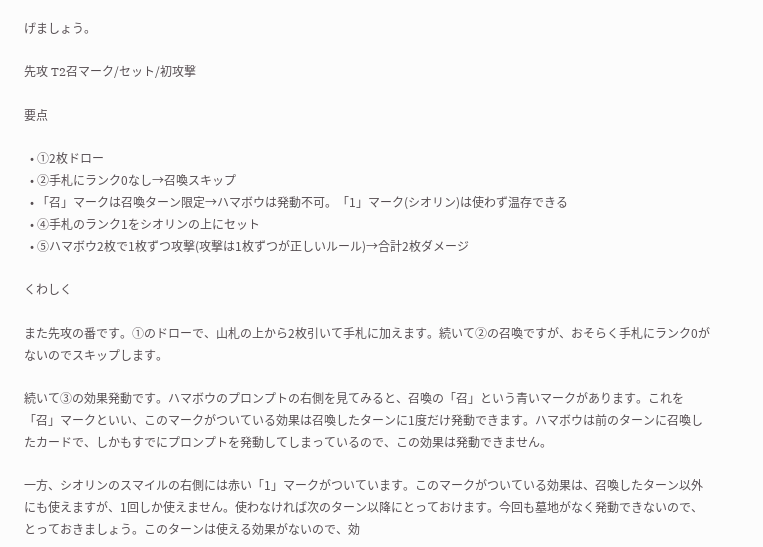げましょう。

先攻 T2召マーク/セット/初攻撃

要点

  • ①2枚ドロー
  • ②手札にランク0なし→召喚スキップ
  • 「召」マークは召喚ターン限定→ハマボウは発動不可。「1」マーク(シオリン)は使わず温存できる
  • ④手札のランク1をシオリンの上にセット
  • ⑤ハマボウ2枚で1枚ずつ攻撃(攻撃は1枚ずつが正しいルール)→合計2枚ダメージ

くわしく

また先攻の番です。①のドローで、山札の上から2枚引いて手札に加えます。続いて②の召喚ですが、おそらく手札にランク0がないのでスキップします。

続いて③の効果発動です。ハマボウのプロンプトの右側を見てみると、召喚の「召」という青いマークがあります。これを「召」マークといい、このマークがついている効果は召喚したターンに1度だけ発動できます。ハマボウは前のターンに召喚したカードで、しかもすでにプロンプトを発動してしまっているので、この効果は発動できません。

一方、シオリンのスマイルの右側には赤い「1」マークがついています。このマークがついている効果は、召喚したターン以外にも使えますが、1回しか使えません。使わなければ次のターン以降にとっておけます。今回も墓地がなく発動できないので、とっておきましょう。このターンは使える効果がないので、効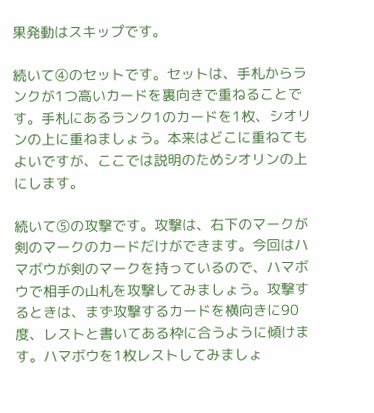果発動はスキップです。

続いて④のセットです。セットは、手札からランクが1つ高いカードを裏向きで重ねることです。手札にあるランク1のカードを1枚、シオリンの上に重ねましょう。本来はどこに重ねてもよいですが、ここでは説明のためシオリンの上にします。

続いて⑤の攻撃です。攻撃は、右下のマークが剣のマークのカードだけができます。今回はハマボウが剣のマークを持っているので、ハマボウで相手の山札を攻撃してみましょう。攻撃するときは、まず攻撃するカードを横向きに90度、レストと書いてある枠に合うように傾けます。ハマボウを1枚レストしてみましょ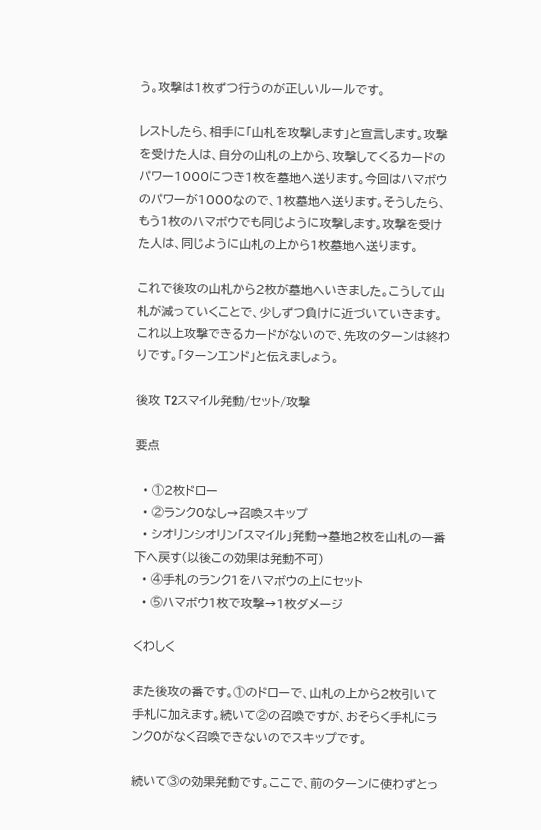う。攻撃は1枚ずつ行うのが正しいルールです。

レストしたら、相手に「山札を攻撃します」と宣言します。攻撃を受けた人は、自分の山札の上から、攻撃してくるカードのパワー1000につき1枚を墓地へ送ります。今回はハマボウのパワーが1000なので、1枚墓地へ送ります。そうしたら、もう1枚のハマボウでも同じように攻撃します。攻撃を受けた人は、同じように山札の上から1枚墓地へ送ります。

これで後攻の山札から2枚が墓地へいきました。こうして山札が減っていくことで、少しずつ負けに近づいていきます。これ以上攻撃できるカードがないので、先攻のターンは終わりです。「ターンエンド」と伝えましょう。

後攻 T2スマイル発動/セット/攻撃

要点

  • ①2枚ドロー
  • ②ランク0なし→召喚スキップ
  • シオリンシオリン「スマイル」発動→墓地2枚を山札の一番下へ戻す(以後この効果は発動不可)
  • ④手札のランク1をハマボウの上にセット
  • ⑤ハマボウ1枚で攻撃→1枚ダメージ

くわしく

また後攻の番です。①のドローで、山札の上から2枚引いて手札に加えます。続いて②の召喚ですが、おそらく手札にランク0がなく召喚できないのでスキップです。

続いて③の効果発動です。ここで、前のターンに使わずとっ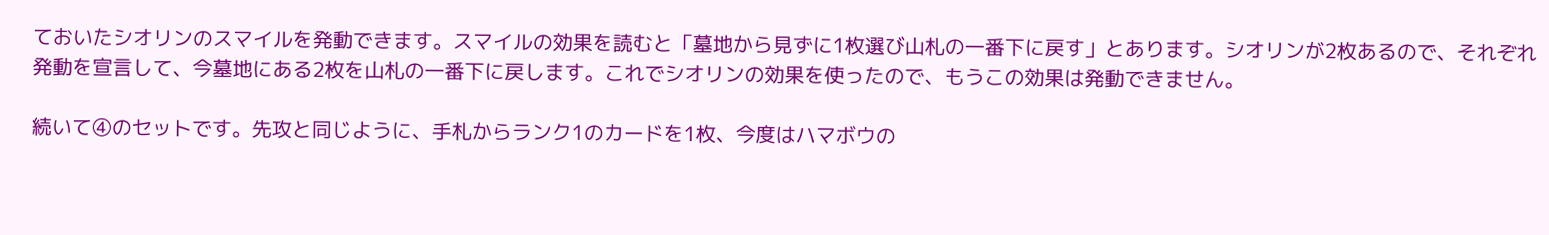ておいたシオリンのスマイルを発動できます。スマイルの効果を読むと「墓地から見ずに1枚選び山札の一番下に戻す」とあります。シオリンが2枚あるので、それぞれ発動を宣言して、今墓地にある2枚を山札の一番下に戻します。これでシオリンの効果を使ったので、もうこの効果は発動できません。

続いて④のセットです。先攻と同じように、手札からランク1のカードを1枚、今度はハマボウの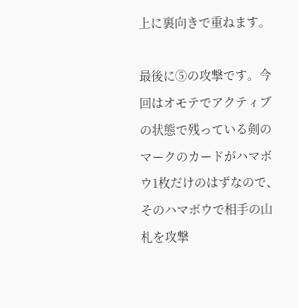上に裏向きで重ねます。

最後に⑤の攻撃です。今回はオモテでアクティブの状態で残っている剣のマークのカードがハマボウ1枚だけのはずなので、そのハマボウで相手の山札を攻撃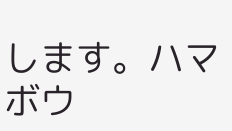します。ハマボウ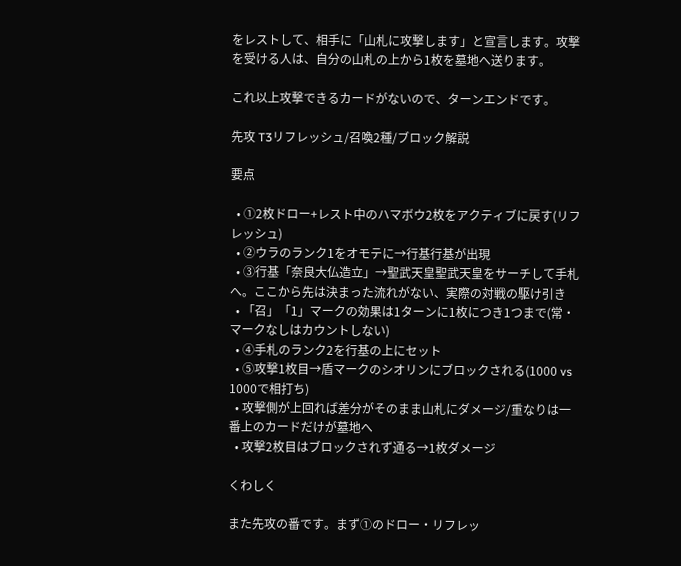をレストして、相手に「山札に攻撃します」と宣言します。攻撃を受ける人は、自分の山札の上から1枚を墓地へ送ります。

これ以上攻撃できるカードがないので、ターンエンドです。

先攻 T3リフレッシュ/召喚2種/ブロック解説

要点

  • ①2枚ドロー+レスト中のハマボウ2枚をアクティブに戻す(リフレッシュ)
  • ②ウラのランク1をオモテに→行基行基が出現
  • ③行基「奈良大仏造立」→聖武天皇聖武天皇をサーチして手札へ。ここから先は決まった流れがない、実際の対戦の駆け引き
  • 「召」「1」マークの効果は1ターンに1枚につき1つまで(常・マークなしはカウントしない)
  • ④手札のランク2を行基の上にセット
  • ⑤攻撃1枚目→盾マークのシオリンにブロックされる(1000 vs 1000で相打ち)
  • 攻撃側が上回れば差分がそのまま山札にダメージ/重なりは一番上のカードだけが墓地へ
  • 攻撃2枚目はブロックされず通る→1枚ダメージ

くわしく

また先攻の番です。まず①のドロー・リフレッ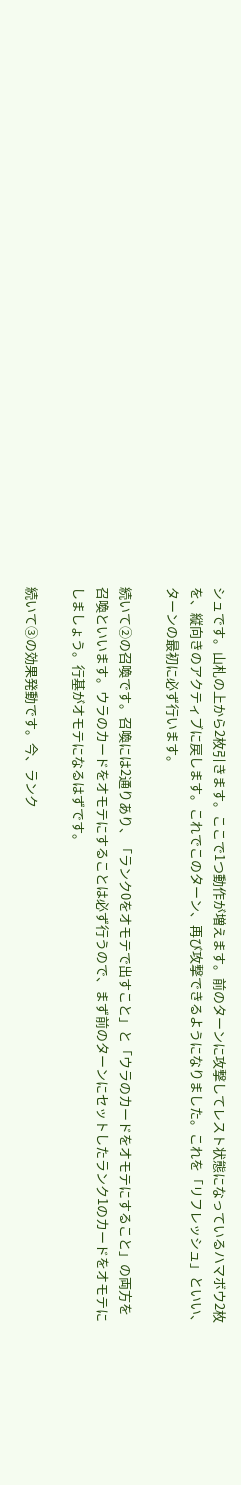シュです。山札の上から2枚引きます。ここで1つ動作が増えます。前のターンに攻撃してレスト状態になっているハマボウ2枚を、縦向きのアクティブに戻します。これでこのターン、再び攻撃できるようになりました。これを「リフレッシュ」といい、ターンの最初に必ず行います。

続いて②の召喚です。召喚には2通りあり、「ランク0をオモテで出すこと」と「ウラのカードをオモテにすること」の両方を召喚といいます。ウラのカードをオモテにすることは必ず行うので、まず前のターンにセットしたランク1のカードをオモテにしましょう。行基がオモテになるはずです。

続いて③の効果発動です。今、ランク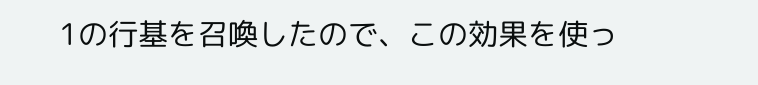1の行基を召喚したので、この効果を使っ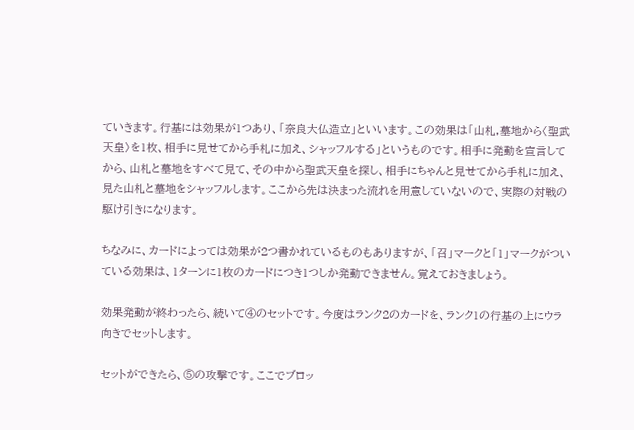ていきます。行基には効果が1つあり、「奈良大仏造立」といいます。この効果は「山札,墓地から〈聖武天皇〉を1枚、相手に見せてから手札に加え、シャッフルする」というものです。相手に発動を宣言してから、山札と墓地をすべて見て、その中から聖武天皇を探し、相手にちゃんと見せてから手札に加え、見た山札と墓地をシャッフルします。ここから先は決まった流れを用意していないので、実際の対戦の駆け引きになります。

ちなみに、カードによっては効果が2つ書かれているものもありますが、「召」マークと「1」マークがついている効果は、1ターンに1枚のカードにつき1つしか発動できません。覚えておきましょう。

効果発動が終わったら、続いて④のセットです。今度はランク2のカードを、ランク1の行基の上にウラ向きでセットします。

セットができたら、⑤の攻撃です。ここでブロッ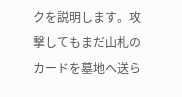クを説明します。攻撃してもまだ山札のカードを墓地へ送ら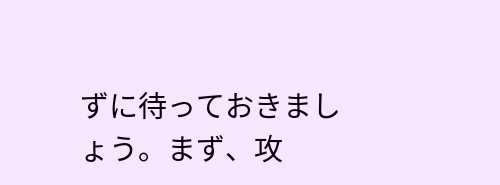ずに待っておきましょう。まず、攻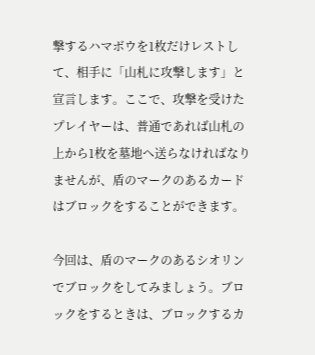撃するハマボウを1枚だけレストして、相手に「山札に攻撃します」と宣言します。ここで、攻撃を受けたプレイヤーは、普通であれば山札の上から1枚を墓地へ送らなければなりませんが、盾のマークのあるカードはブロックをすることができます。

今回は、盾のマークのあるシオリンでブロックをしてみましょう。ブロックをするときは、ブロックするカ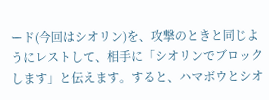ード(今回はシオリン)を、攻撃のときと同じようにレストして、相手に「シオリンでブロックします」と伝えます。すると、ハマボウとシオ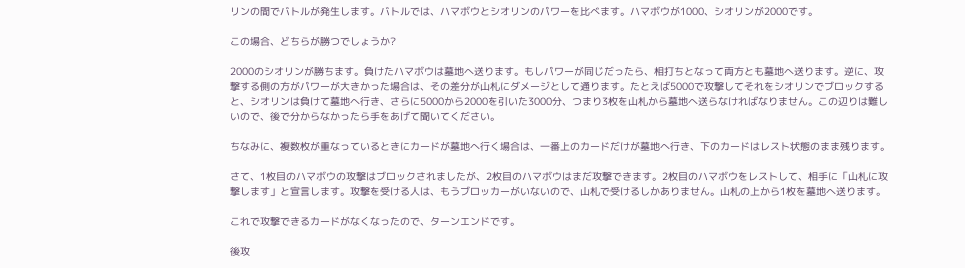リンの間でバトルが発生します。バトルでは、ハマボウとシオリンのパワーを比べます。ハマボウが1000、シオリンが2000です。

この場合、どちらが勝つでしょうか?

2000のシオリンが勝ちます。負けたハマボウは墓地へ送ります。もしパワーが同じだったら、相打ちとなって両方とも墓地へ送ります。逆に、攻撃する側の方がパワーが大きかった場合は、その差分が山札にダメージとして通ります。たとえば5000で攻撃してそれをシオリンでブロックすると、シオリンは負けて墓地へ行き、さらに5000から2000を引いた3000分、つまり3枚を山札から墓地へ送らなければなりません。この辺りは難しいので、後で分からなかったら手をあげて聞いてください。

ちなみに、複数枚が重なっているときにカードが墓地へ行く場合は、一番上のカードだけが墓地へ行き、下のカードはレスト状態のまま残ります。

さて、1枚目のハマボウの攻撃はブロックされましたが、2枚目のハマボウはまだ攻撃できます。2枚目のハマボウをレストして、相手に「山札に攻撃します」と宣言します。攻撃を受ける人は、もうブロッカーがいないので、山札で受けるしかありません。山札の上から1枚を墓地へ送ります。

これで攻撃できるカードがなくなったので、ターンエンドです。

後攻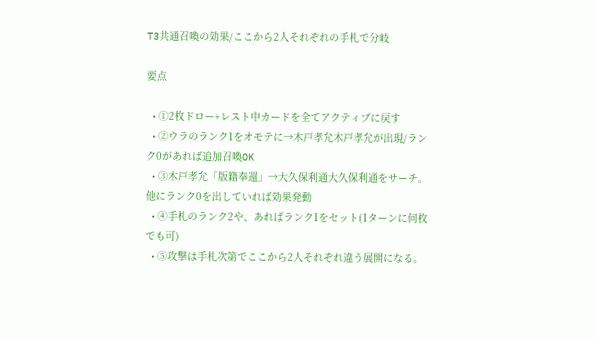T3共通召喚の効果/ここから2人それぞれの手札で分岐

要点

  • ①2枚ドロー+レスト中カードを全てアクティブに戻す
  • ②ウラのランク1をオモテに→木戸孝允木戸孝允が出現/ランク0があれば追加召喚OK
  • ③木戸孝允「版籍奉還」→大久保利通大久保利通をサーチ。他にランク0を出していれば効果発動
  • ④手札のランク2や、あればランク1をセット(1ターンに何枚でも可)
  • ⑤攻撃は手札次第でここから2人それぞれ違う展開になる。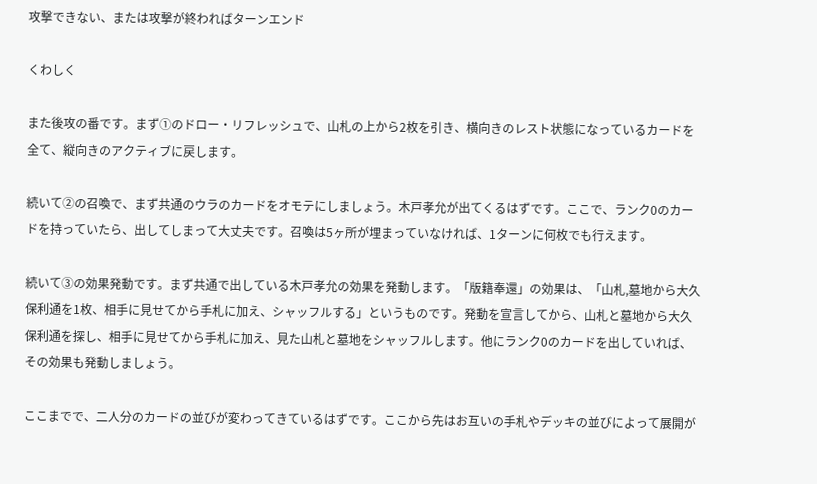攻撃できない、または攻撃が終わればターンエンド

くわしく

また後攻の番です。まず①のドロー・リフレッシュで、山札の上から2枚を引き、横向きのレスト状態になっているカードを全て、縦向きのアクティブに戻します。

続いて②の召喚で、まず共通のウラのカードをオモテにしましょう。木戸孝允が出てくるはずです。ここで、ランク0のカードを持っていたら、出してしまって大丈夫です。召喚は5ヶ所が埋まっていなければ、1ターンに何枚でも行えます。

続いて③の効果発動です。まず共通で出している木戸孝允の効果を発動します。「版籍奉還」の効果は、「山札,墓地から大久保利通を1枚、相手に見せてから手札に加え、シャッフルする」というものです。発動を宣言してから、山札と墓地から大久保利通を探し、相手に見せてから手札に加え、見た山札と墓地をシャッフルします。他にランク0のカードを出していれば、その効果も発動しましょう。

ここまでで、二人分のカードの並びが変わってきているはずです。ここから先はお互いの手札やデッキの並びによって展開が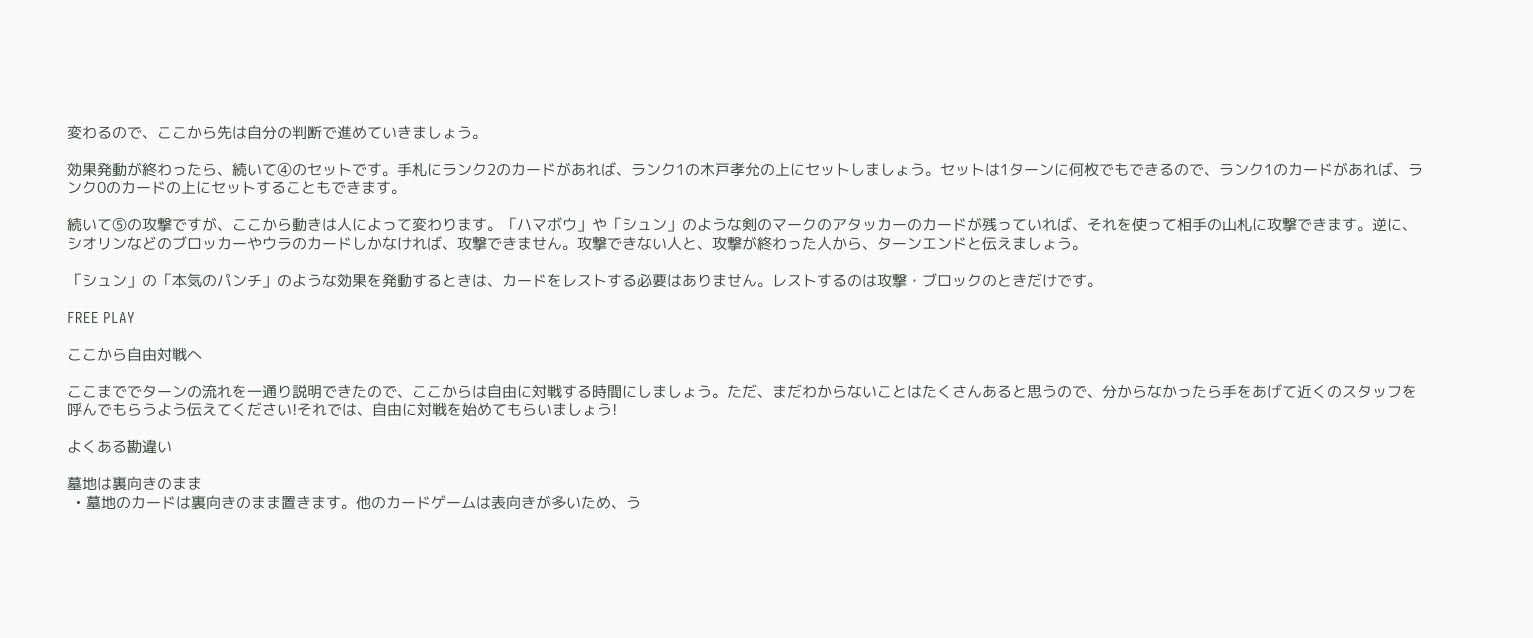変わるので、ここから先は自分の判断で進めていきましょう。

効果発動が終わったら、続いて④のセットです。手札にランク2のカードがあれば、ランク1の木戸孝允の上にセットしましょう。セットは1ターンに何枚でもできるので、ランク1のカードがあれば、ランク0のカードの上にセットすることもできます。

続いて⑤の攻撃ですが、ここから動きは人によって変わります。「ハマボウ」や「シュン」のような剣のマークのアタッカーのカードが残っていれば、それを使って相手の山札に攻撃できます。逆に、シオリンなどのブロッカーやウラのカードしかなければ、攻撃できません。攻撃できない人と、攻撃が終わった人から、ターンエンドと伝えましょう。

「シュン」の「本気のパンチ」のような効果を発動するときは、カードをレストする必要はありません。レストするのは攻撃・ブロックのときだけです。

FREE PLAY

ここから自由対戦へ

ここまででターンの流れを一通り説明できたので、ここからは自由に対戦する時間にしましょう。ただ、まだわからないことはたくさんあると思うので、分からなかったら手をあげて近くのスタッフを呼んでもらうよう伝えてください!それでは、自由に対戦を始めてもらいましょう!

よくある勘違い

墓地は裏向きのまま
  • 墓地のカードは裏向きのまま置きます。他のカードゲームは表向きが多いため、う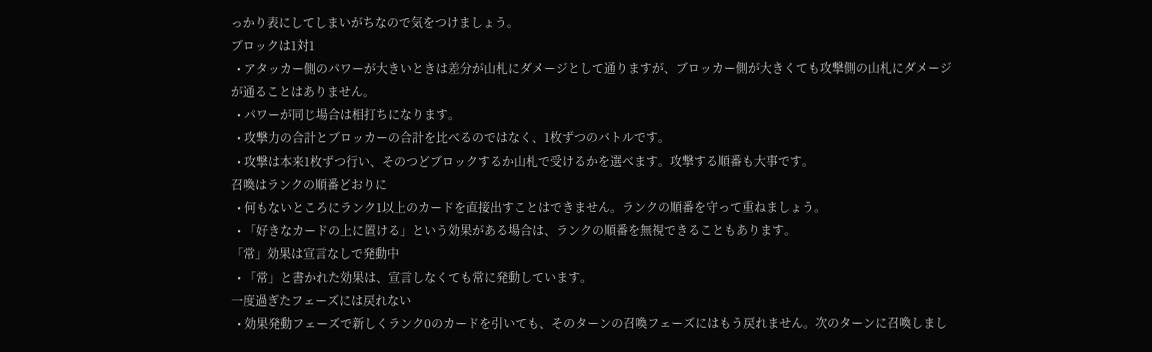っかり表にしてしまいがちなので気をつけましょう。
ブロックは1対1
  • アタッカー側のパワーが大きいときは差分が山札にダメージとして通りますが、ブロッカー側が大きくても攻撃側の山札にダメージが通ることはありません。
  • パワーが同じ場合は相打ちになります。
  • 攻撃力の合計とブロッカーの合計を比べるのではなく、1枚ずつのバトルです。
  • 攻撃は本来1枚ずつ行い、そのつどブロックするか山札で受けるかを選べます。攻撃する順番も大事です。
召喚はランクの順番どおりに
  • 何もないところにランク1以上のカードを直接出すことはできません。ランクの順番を守って重ねましょう。
  • 「好きなカードの上に置ける」という効果がある場合は、ランクの順番を無視できることもあります。
「常」効果は宣言なしで発動中
  • 「常」と書かれた効果は、宣言しなくても常に発動しています。
一度過ぎたフェーズには戻れない
  • 効果発動フェーズで新しくランク0のカードを引いても、そのターンの召喚フェーズにはもう戻れません。次のターンに召喚しまし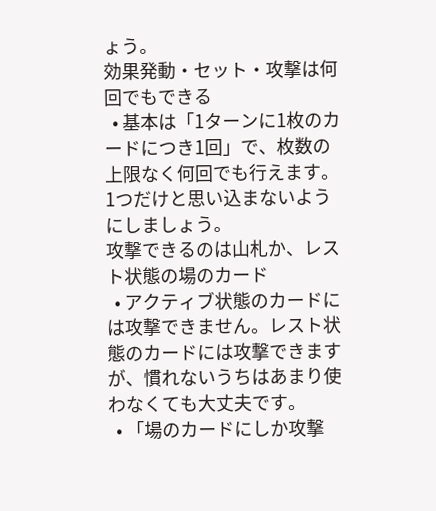ょう。
効果発動・セット・攻撃は何回でもできる
  • 基本は「1ターンに1枚のカードにつき1回」で、枚数の上限なく何回でも行えます。1つだけと思い込まないようにしましょう。
攻撃できるのは山札か、レスト状態の場のカード
  • アクティブ状態のカードには攻撃できません。レスト状態のカードには攻撃できますが、慣れないうちはあまり使わなくても大丈夫です。
  • 「場のカードにしか攻撃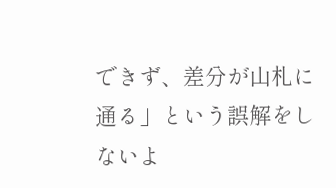できず、差分が山札に通る」という誤解をしないよ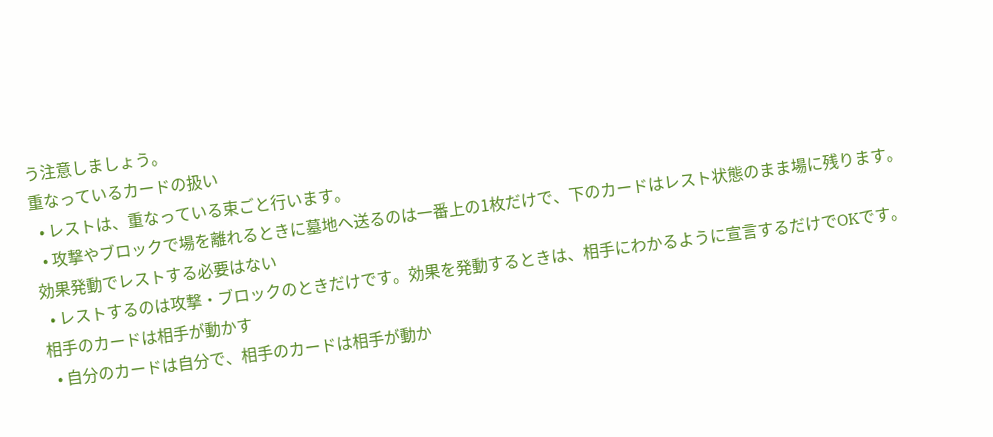う注意しましょう。
重なっているカードの扱い
  • レストは、重なっている束ごと行います。
  • 攻撃やブロックで場を離れるときに墓地へ送るのは一番上の1枚だけで、下のカードはレスト状態のまま場に残ります。
効果発動でレストする必要はない
  • レストするのは攻撃・ブロックのときだけです。効果を発動するときは、相手にわかるように宣言するだけでOKです。
相手のカードは相手が動かす
  • 自分のカードは自分で、相手のカードは相手が動か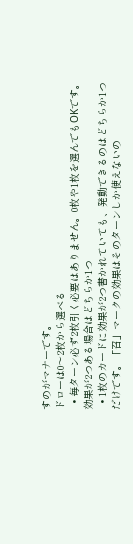すのがマナーです。
ドローは0〜2枚から選べる
  • 毎ターン必ず2枚引く必要はありません。0枚や1枚を選んでもOKです。
効果が2つある場合はどちらか1つ
  • 1枚のカードに効果が2つ書かれていても、発動できるのはどちらか1つだけです。「召」マークの効果はそのターンしか使えないの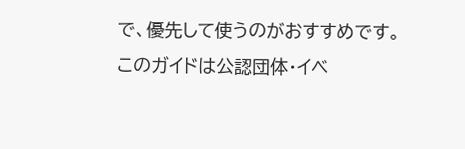で、優先して使うのがおすすめです。
このガイドは公認団体・イベ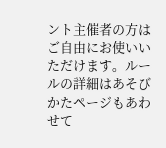ント主催者の方はご自由にお使いいただけます。ルールの詳細はあそびかたページもあわせて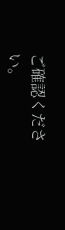ご確認ください。